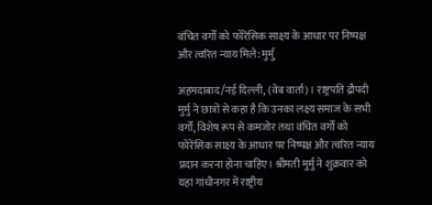वंचित वर्गों को फोरेंसिक साक्ष्य के आधार पर निष्पक्ष और त्वरित न्याय मिले: मुर्मु

अहमदाबाद/नई दिल्ली, (वेब वार्ता)। राष्ट्रपति द्रौपदी मुर्मु ने छात्रों से कहा है कि उनका लक्ष्य समाज के सभी वर्गों, विशेष रूप से कमजोर तथा वंचित वर्गों को फोरेंसिक साक्ष्य के आधार पर निष्पक्ष और त्वरित न्याय प्रदान करना होना चाहिए। श्रीमती मुर्मु ने शुक्रवार को यहां गांधीनगर में राष्ट्रीय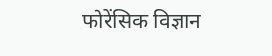फोरेंसिक विज्ञान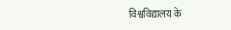विश्वविद्यालय के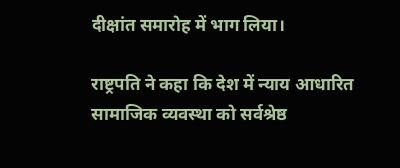दीक्षांत समारोह में भाग लिया।

राष्ट्रपति ने कहा कि देश में न्याय आधारित सामाजिक व्यवस्था को सर्वश्रेष्ठ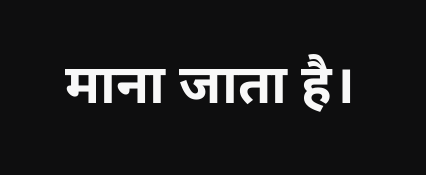माना जाता है।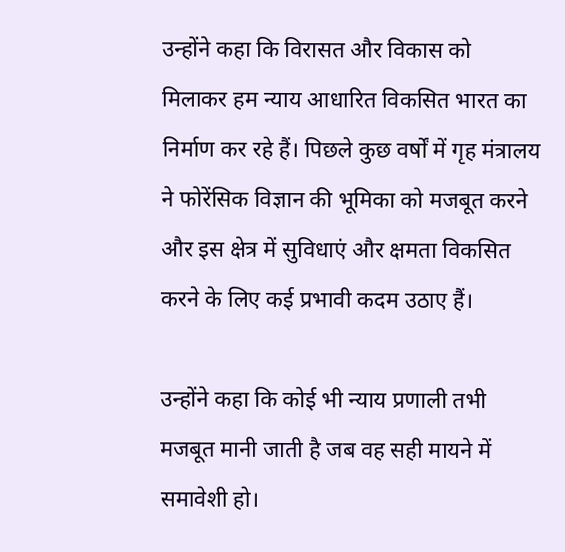उन्होंने कहा कि विरासत और विकास को मिलाकर हम न्याय आधारित विकसित भारत का निर्माण कर रहे हैं। पिछले कुछ वर्षों में गृह मंत्रालय ने फोरेंसिक विज्ञान की भूमिका को मजबूत करने और इस क्षेत्र में सुविधाएं और क्षमता विकसित करने के लिए कई प्रभावी कदम उठाए हैं।

उन्होंने कहा कि कोई भी न्याय प्रणाली तभी मजबूत मानी जाती है जब वह सही मायने में समावेशी हो।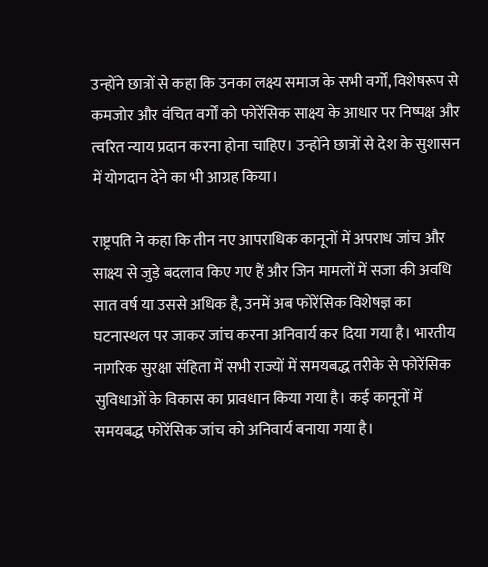उन्होंने छात्रों से कहा कि उनका लक्ष्य समाज के सभी वर्गों, विशेषरूप से कमजोर और वंचित वर्गों को फोरेंसिक साक्ष्य के आधार पर निष्पक्ष और त्वरित न्याय प्रदान करना होना चाहिए। उन्होंने छात्रों से देश के सुशासन में योगदान देने का भी आग्रह किया।

राष्ट्रपति ने कहा कि तीन नए आपराधिक कानूनों में अपराध जांच और साक्ष्य से जुड़े बदलाव किए गए हैं और जिन मामलों में सजा की अवधि सात वर्ष या उससे अधिक है, उनमें अब फोरेंसिक विशेषज्ञ का घटनास्थल पर जाकर जांच करना अनिवार्य कर दिया गया है। भारतीय नागरिक सुरक्षा संहिता में सभी राज्यों में समयबद्ध तरीके से फोरेंसिक सुविधाओं के विकास का प्रावधान किया गया है। कई कानूनों में समयबद्ध फोरेंसिक जांच को अनिवार्य बनाया गया है।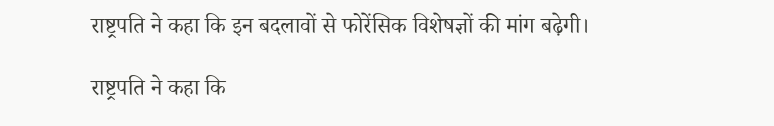राष्ट्रपति ने कहा कि इन बदलावों से फोरेंसिक विशेषज्ञों की मांग बढ़ेगी।

राष्ट्रपति ने कहा कि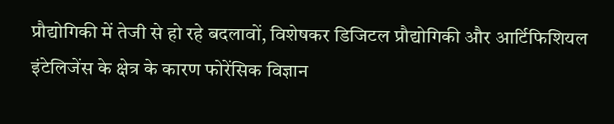प्रौद्योगिकी में तेजी से हो रहे बदलावों, विशेषकर डिजिटल प्रौद्योगिकी और आर्टिफिशियल इंटेलिजेंस के क्षेत्र के कारण फोरेंसिक विज्ञान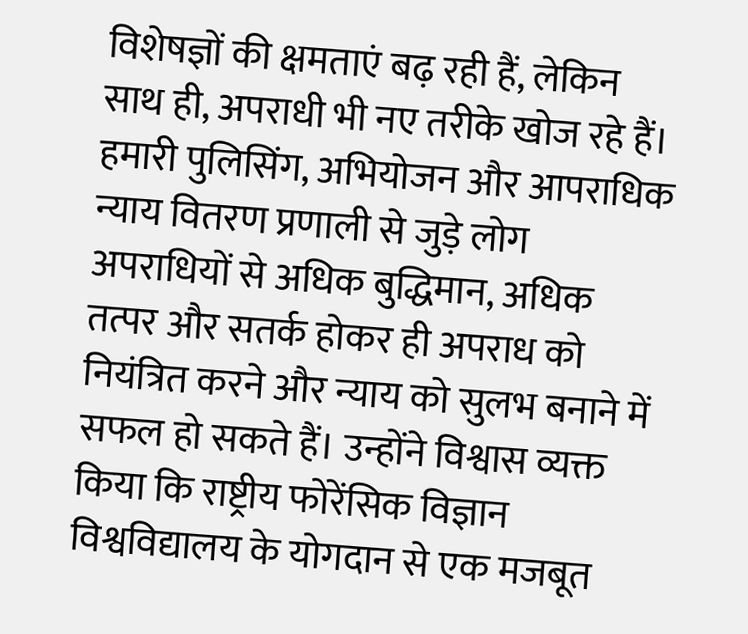विशेषज्ञों की क्षमताएं बढ़ रही हैं, लेकिन साथ ही, अपराधी भी नए तरीके खोज रहे हैं। हमारी पुलिसिंग, अभियोजन और आपराधिक न्याय वितरण प्रणाली से जुड़े लोग अपराधियों से अधिक बुद्धिमान, अधिक तत्पर और सतर्क होकर ही अपराध को नियंत्रित करने और न्याय को सुलभ बनाने में सफल हो सकते हैं। उन्होंने विश्वास व्यक्त किया कि राष्ट्रीय फोरेंसिक विज्ञान विश्वविद्यालय के योगदान से एक मजबूत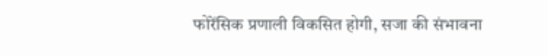फोरेंसिक प्रणाली विकसित होगी, सजा की संभावना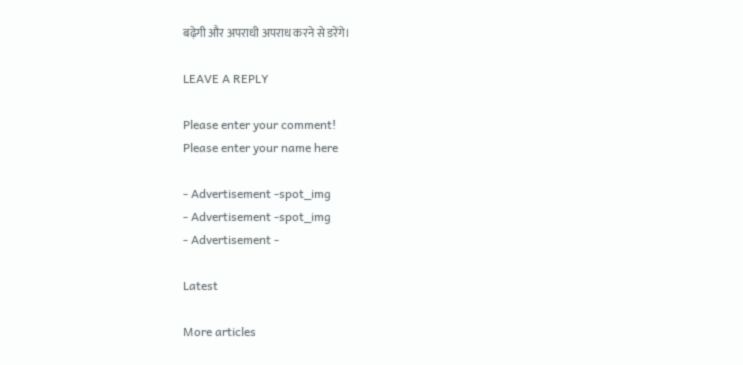बढ़ेगी और अपराधी अपराध करने से डरेंगे।

LEAVE A REPLY

Please enter your comment!
Please enter your name here

- Advertisement -spot_img
- Advertisement -spot_img
- Advertisement -

Latest

More articles